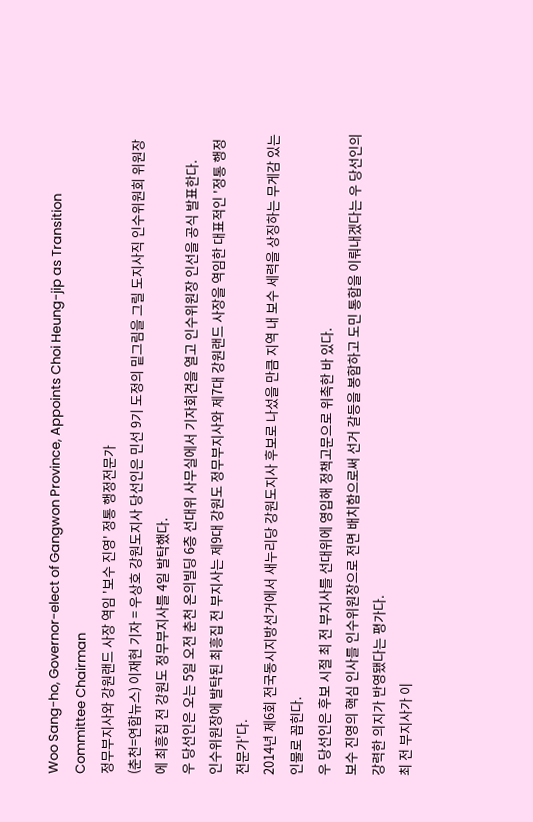Woo Sang-ho, Governor-elect of Gangwon Province, Appoints Choi Heung-jip as Transition Committee Chairman
정무부지사와 강원랜드 사장 역임 '보수 진영' 정통 행정전문가
(춘천=연합뉴스) 이재현 기자 = 우상호 강원도지사 당선인은 민선 9기 도정의 밑그림을 그릴 도지사직 인수위원회 위원장에 최흥집 전 강원도 정무부지사를 4일 발탁했다.
우 당선인은 오는 5일 오전 춘천 온의빌딩 6층 선대위 사무실에서 기자회견을 열고 인수위원장 인선을 공식 발표한다.
인수위원장에 발탁된 최흥집 전 부지사는 제9대 강원도 정무부지사와 제7대 강원랜드 사장을 역임한 대표적인 '정통 행정 전문가'다.
2014년 제6회 전국동시지방선거에서 새누리당 강원도지사 후보로 나섰을 만큼 지역 내 보수 세력을 상징하는 무게감 있는 인물로 꼽힌다.
우 당선인은 후보 시절 최 전 부지사를 선대위에 영입해 정책고문으로 위촉한 바 있다.
보수 진영의 핵심 인사를 인수위원장으로 전면 배치함으로써 선거 갈등을 봉합하고 도민 통합을 이뤄내겠다는 우 당선인의 강력한 의지가 반영됐다는 평가다.
최 전 부지사가 이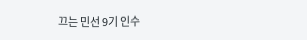끄는 민선 9기 인수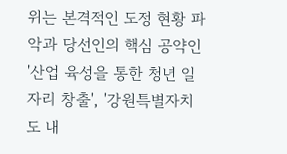위는 본격적인 도정 현황 파악과 당선인의 핵심 공약인 '산업 육성을 통한 청년 일자리 창출', '강원특별자치도 내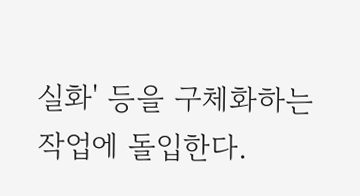실화' 등을 구체화하는 작업에 돌입한다.